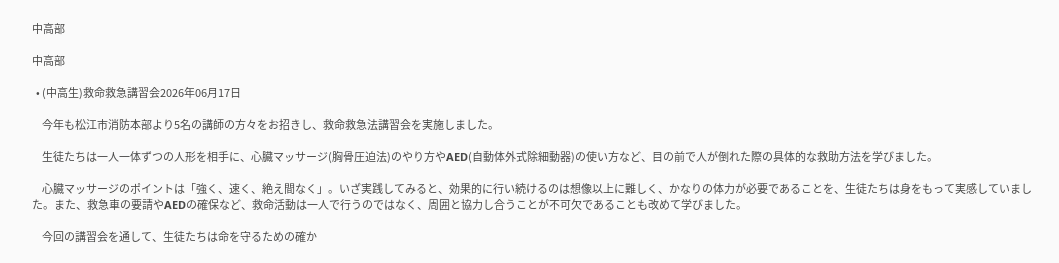中高部

中高部

  • (中高生)救命救急講習会2026年06月17日

     今年も松江市消防本部より5名の講師の方々をお招きし、救命救急法講習会を実施しました。

     生徒たちは一人一体ずつの人形を相手に、心臓マッサージ(胸骨圧迫法)のやり方やAED(自動体外式除細動器)の使い方など、目の前で人が倒れた際の具体的な救助方法を学びました。

     心臓マッサージのポイントは「強く、速く、絶え間なく」。いざ実践してみると、効果的に行い続けるのは想像以上に難しく、かなりの体力が必要であることを、生徒たちは身をもって実感していました。また、救急車の要請やAEDの確保など、救命活動は一人で行うのではなく、周囲と協力し合うことが不可欠であることも改めて学びました。

     今回の講習会を通して、生徒たちは命を守るための確か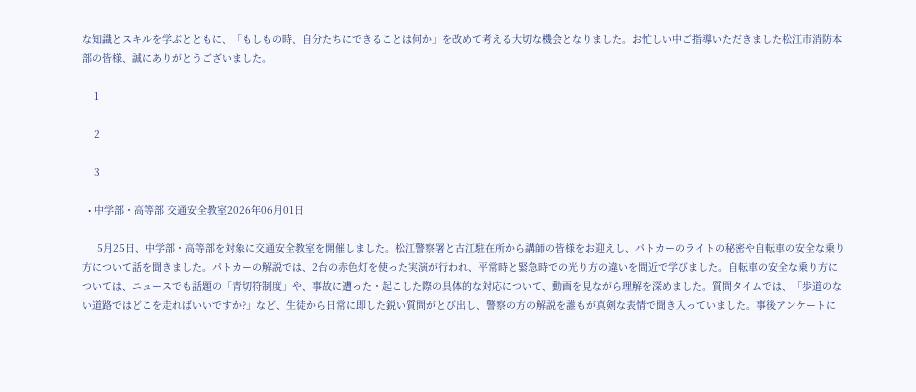な知識とスキルを学ぶとともに、「もしもの時、自分たちにできることは何か」を改めて考える大切な機会となりました。お忙しい中ご指導いただきました松江市消防本部の皆様、誠にありがとうございました。

    1

    2

    3

  • 中学部・高等部 交通安全教室2026年06月01日

     5月25日、中学部・高等部を対象に交通安全教室を開催しました。松江警察署と古江駐在所から講師の皆様をお迎えし、パトカーのライトの秘密や自転車の安全な乗り方について話を聞きました。パトカーの解説では、2台の赤色灯を使った実演が行われ、平常時と緊急時での光り方の違いを間近で学びました。自転車の安全な乗り方については、ニュースでも話題の「青切符制度」や、事故に遭った・起こした際の具体的な対応について、動画を見ながら理解を深めました。質問タイムでは、「歩道のない道路ではどこを走ればいいですか?」など、生徒から日常に即した鋭い質問がとび出し、警察の方の解説を誰もが真剣な表情で聞き入っていました。事後アンケートに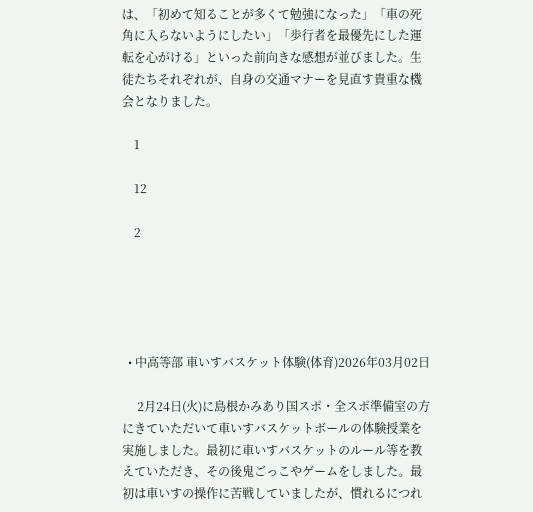は、「初めて知ることが多くて勉強になった」「車の死角に入らないようにしたい」「歩行者を最優先にした運転を心がける」といった前向きな感想が並びました。生徒たちそれぞれが、自身の交通マナーを見直す貴重な機会となりました。

    1

    12

    2





  • 中高等部 車いすバスケット体験(体育)2026年03月02日

     2月24日(火)に島根かみあり国スポ・全スポ準備室の方にきていただいて車いすバスケットボールの体験授業を実施しました。最初に車いすバスケットのルール等を教えていただき、その後鬼ごっこやゲームをしました。最初は車いすの操作に苦戦していましたが、慣れるにつれ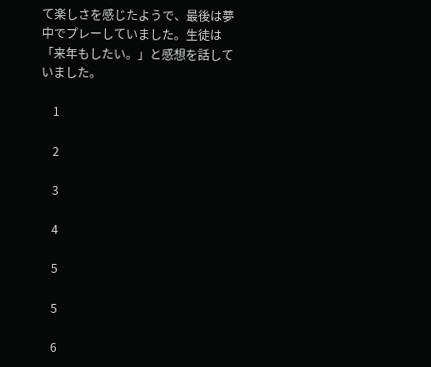て楽しさを感じたようで、最後は夢中でプレーしていました。生徒は「来年もしたい。」と感想を話していました。

    1

    2

    3

    4

    5

    5

    6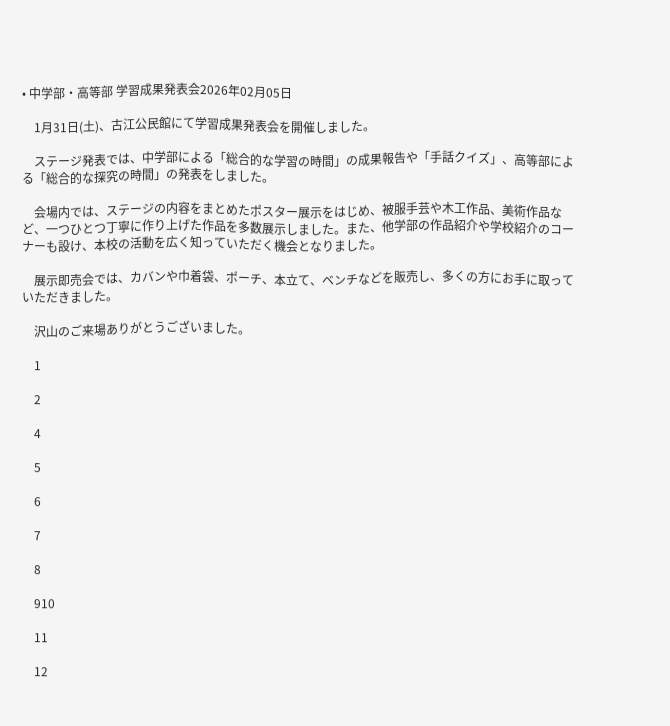• 中学部・高等部 学習成果発表会2026年02月05日

    1月31日(土)、古江公民館にて学習成果発表会を開催しました。

    ステージ発表では、中学部による「総合的な学習の時間」の成果報告や「手話クイズ」、高等部による「総合的な探究の時間」の発表をしました。

    会場内では、ステージの内容をまとめたポスター展示をはじめ、被服手芸や木工作品、美術作品など、一つひとつ丁寧に作り上げた作品を多数展示しました。また、他学部の作品紹介や学校紹介のコーナーも設け、本校の活動を広く知っていただく機会となりました。

    展示即売会では、カバンや巾着袋、ポーチ、本立て、ベンチなどを販売し、多くの方にお手に取っていただきました。

    沢山のご来場ありがとうございました。

    1

    2

    4

    5

    6

    7

    8

    910

    11

    12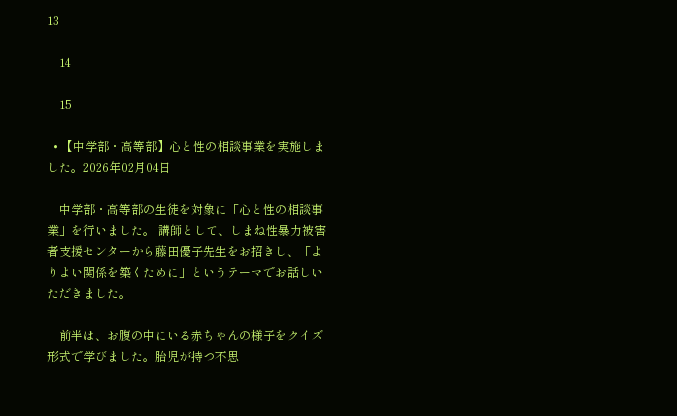13

    14

    15

  • 【中学部・高等部】心と性の相談事業を実施しました。2026年02月04日

    中学部・高等部の生徒を対象に「心と性の相談事業」を行いました。 講師として、しまね性暴力被害者支援センターから藤田優子先生をお招きし、「よりよい関係を築くために」というテーマでお話しいただきました。

    前半は、お腹の中にいる赤ちゃんの様子をクイズ形式で学びました。胎児が持つ不思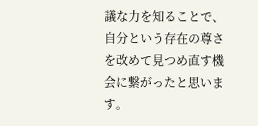議な力を知ることで、自分という存在の尊さを改めて見つめ直す機会に繋がったと思います。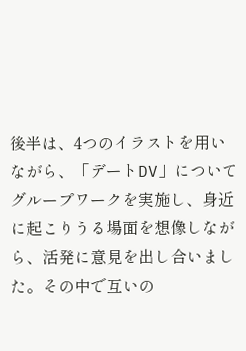後半は、4つのイラストを用いながら、「デートDV」についてグループワークを実施し、身近に起こりうる場面を想像しながら、活発に意見を出し合いました。その中で互いの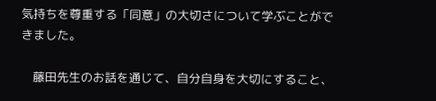気持ちを尊重する「同意」の大切さについて学ぶことができました。

    藤田先生のお話を通じて、自分自身を大切にすること、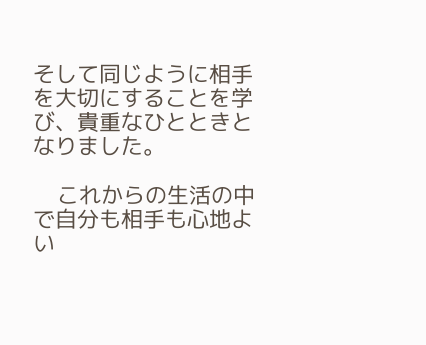そして同じように相手を大切にすることを学び、貴重なひとときとなりました。

    これからの生活の中で自分も相手も心地よい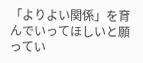「よりよい関係」を育んでいってほしいと願ってい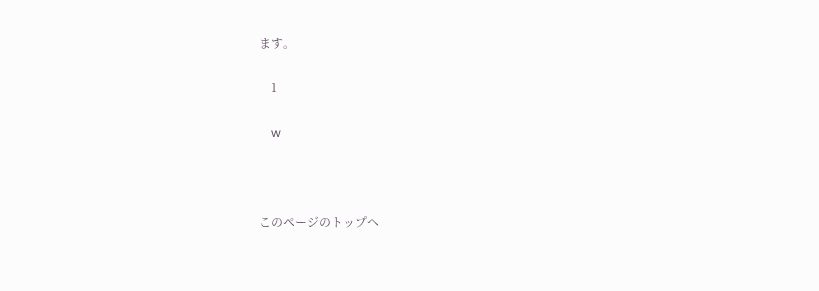ます。

    1

    w



このページのトップへ